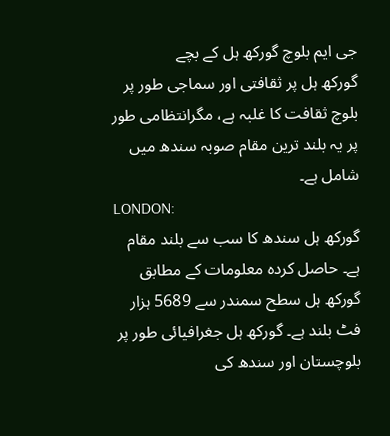جی ایم بلوچ گورکھ ہل کے بچے
گورکھ ہل پر ثقافتی اور سماجی طور پر بلوچ ثقافت کا غلبہ ہے، مگرانتظامی طور پر یہ بلند ترین مقام صوبہ سندھ میں شامل ہے۔
LONDON:
گورکھ ہل سندھ کا سب سے بلند مقام ہے۔ حاصل کردہ معلومات کے مطابق گورکھ ہل سطح سمندر سے 5689 ہزار فٹ بلند ہے۔ گورکھ ہل جغرافیائی طور پر بلوچستان اور سندھ کی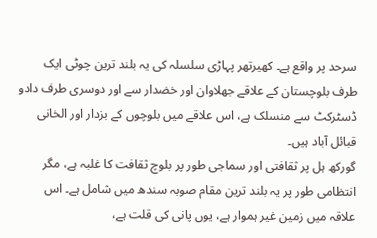سرحد پر واقع ہے۔ کھیرتھر پہاڑی سلسلہ کی یہ بلند ترین چوٹی ایک طرف بلوچستان کے علاقے جھلاوان اور خضدار سے اور دوسری طرف دادو ڈسٹرکٹ سے منسلک ہے، اس علاقے میں بلوچوں کے بزدار اور الخانی قبائل آباد ہیں۔
گورکھ ہل پر ثقافتی اور سماجی طور پر بلوچ ثقافت کا غلبہ ہے، مگر انتظامی طور پر یہ بلند ترین مقام صوبہ سندھ میں شامل ہے۔ اس علاقہ میں زمین غیر ہموار ہے، یوں پانی کی قلت ہے،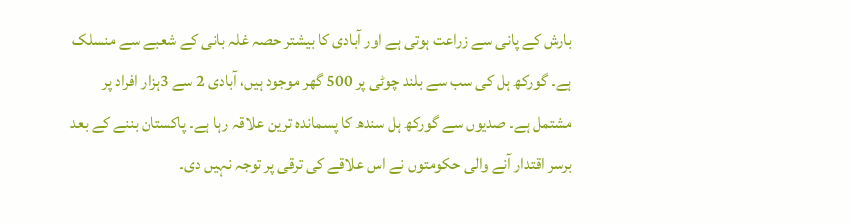بارش کے پانی سے زراعت ہوتی ہے اور آبادی کا بیشتر حصہ غلہ بانی کے شعبے سے منسلک ہے۔ گورکھ ہل کی سب سے بلند چوٹی پر 500 گھر موجود ہیں، آبادی 2 سے 3ہزار افراد پر مشتمل ہے۔ صدیوں سے گورکھ ہل سندھ کا پسماندہ ترین علاقہ رہا ہے۔ پاکستان بننے کے بعد برسر اقتدار آنے والی حکومتوں نے اس علاقے کی ترقی پر توجہ نہیں دی۔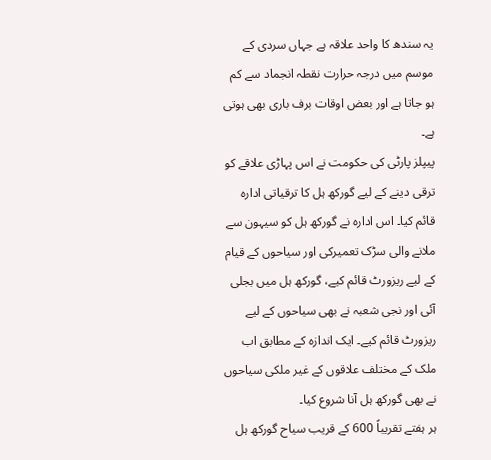یہ سندھ کا واحد علاقہ ہے جہاں سردی کے موسم میں درجہ حرارت نقطہ انجماد سے کم ہو جاتا ہے اور بعض اوقات برف باری بھی ہوتی ہے۔
پیپلز پارٹی کی حکومت نے اس پہاڑی علاقے کو ترقی دینے کے لیے گورکھ ہل کا ترقیاتی ادارہ قائم کیا۔ اس ادارہ نے گورکھ ہل کو سیہون سے ملانے والی سڑک تعمیرکی اور سیاحوں کے قیام کے لیے ریزورٹ قائم کیے، گورکھ ہل میں بجلی آئی اور نجی شعبہ نے بھی سیاحوں کے لیے ریزورٹ قائم کیے۔ ایک اندازہ کے مطابق اب ملک کے مختلف علاقوں کے غیر ملکی سیاحوں نے بھی گورکھ ہل آنا شروع کیا۔
ہر ہفتے تقریباً 600 کے قریب سیاح گورکھ ہل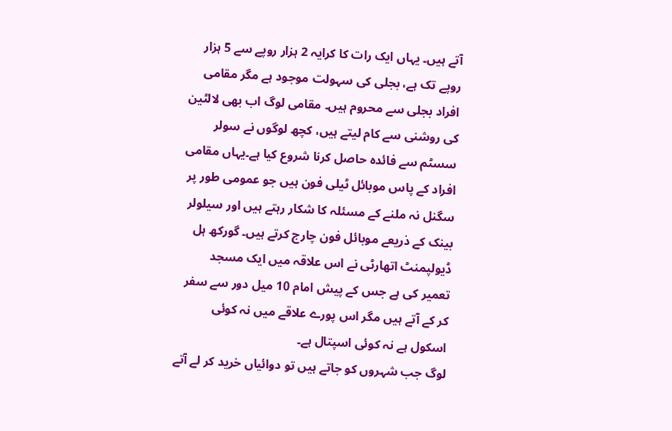آتے ہیں۔ یہاں ایک رات کا کرایہ 2 ہزار روپے سے 5 ہزار روپے تک ہے، بجلی کی سہولت موجود ہے مگر مقامی افراد بجلی سے محروم ہیں۔ مقامی لوگ اب بھی لالٹین کی روشنی سے کام لیتے ہیں، کچھ لوگوں نے سولر سسٹم سے فائدہ حاصل کرنا شروع کیا ہے۔یہاں مقامی افراد کے پاس موبائل ٹیلی فون ہیں جو عمومی طور پر سگنل نہ ملنے کے مسئلہ کا شکار رہتے ہیں اور سیلولر بینک کے ذریعے موبائل فون چارج کرتے ہیں۔ گورکھ ہل ڈیولپمنٹ اتھارٹی نے اس علاقہ میں ایک مسجد تعمیر کی ہے جس کے پیش امام 10 میل دور سے سفر کر کے آتے ہیں مگر اس پورے علاقے میں نہ کوئی اسکول ہے نہ کوئی اسپتال ہے۔
لوگ جب شہروں کو جاتے ہیں تو دوائیاں خرید کر لے آتے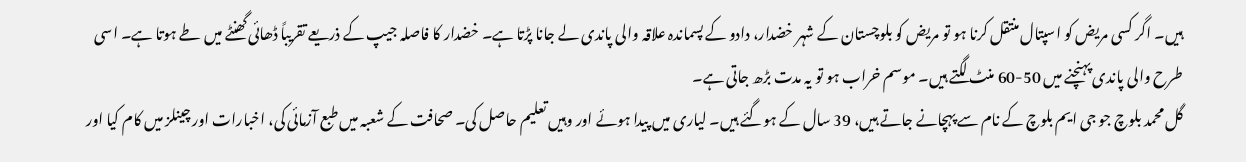ہیں۔ اگر کسی مریض کو اسپتال منتقل کرنا ہو تو مریض کو بلوچستان کے شہر خضدار، دادو کے پسماندہ علاقہ والی پاندی لے جانا پڑتا ہے۔ خضدار کا فاصلہ جیپ کے ذریعے تقریباً ڈھائی گھنٹے میں طے ہوتا ہے۔ اسی طرح والی پاندی پہنچنے میں 50-60 منٹ لگتے ہیں۔ موسم خراب ہو تو یہ مدت بڑھ جاتی ہے۔
گل محمد بلوچ جو جی ایم بلوچ کے نام سے پہچانے جاتے ہیں، 39 سال کے ہوگئے ہیں۔ لیاری میں پیدا ہوئے اور وہیں تعلیم حاصل کی۔ صحافت کے شعبہ میں طبع آزمائی کی، اخبارات اور چینلز میں کام کیا اور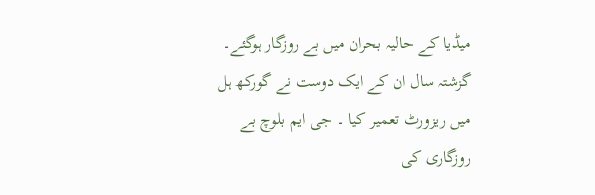میڈیا کے حالیہ بحران میں بے روزگار ہوگئے۔ گزشتہ سال ان کے ایک دوست نے گورکھ ہل میں ریزورٹ تعمیر کیا ۔ جی ایم بلوچ بے روزگاری کی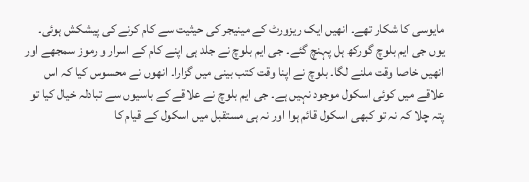مایوسی کا شکار تھے۔ انھیں ایک ریزورٹ کے مینیجر کی حیثیت سے کام کرنے کی پیشکش ہوئی۔
یوں جی ایم بلوچ گورکھ ہل پہنچ گئے۔ جی ایم بلوچ نے جلد ہی اپنے کام کے اسرار و رموز سمجھے اور انھیں خاصا وقت ملنے لگا۔ بلوچ نے اپنا وقت کتب بینی میں گزارا۔ انھوں نے محسوس کیا کہ اس علاقے میں کوئی اسکول موجود نہیں ہے۔ جی ایم بلوچ نے علاقے کے باسیوں سے تبادلہ خیال کیا تو پتہ چلا کہ نہ تو کبھی اسکول قائم ہوا اور نہ ہی مستقبل میں اسکول کے قیام کا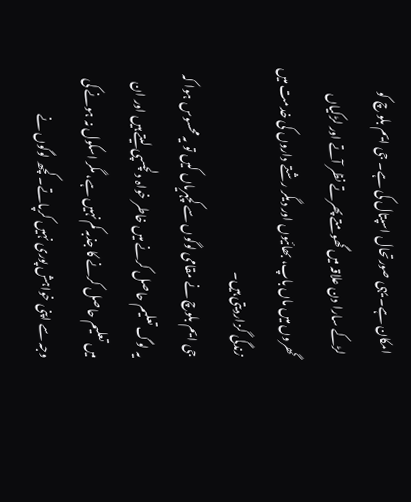امکان ہے۔ یہی صورتحال اسپتال کی ہے۔ جی ایم بلو چ کو لڑکے سارا دن علاقہ میں گھومتے پھرتے نظر آتے اور لڑکیاں گھروں میں ماں باپ، بھائیوں اور دیگر رشتے داروں کی خدمت میں زندگی گزاردیتی ہیں۔
جی ایم بلوچ نے مقامی لوگوں سے کچہریاں کیں تو یہ محسوس ہوا کہ یہ لوگ تعلیم حاصل کرنے میں خاطر خواہ دلچسپی لیتے ہیں اور ان میں تعلیم حاصل کرنے کا جذبہ کم نہیں ہے، مگر اسکول نہ ہونے کی وجہ سے اپنی خواہش پوری نہیں کرپاتے۔ کچھ لوگوں نے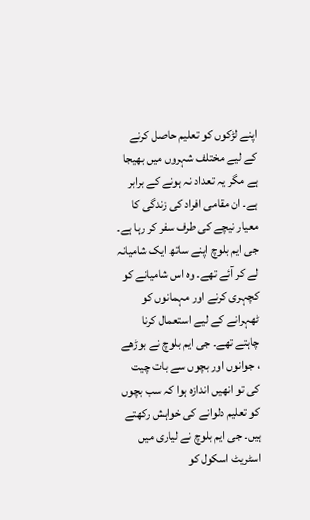اپنے لڑکوں کو تعلیم حاصل کرنے کے لیے مختلف شہروں میں بھیجا ہے مگر یہ تعداد نہ ہونے کے برابر ہے۔ ان مقامی افراد کی زندگی کا معیار نیچے کی طرف سفر کر رہا ہے۔
جی ایم بلوچ اپنے ساتھ ایک شامیانہ لے کر آئے تھے۔ وہ اس شامیانے کو کچہری کرنے اور مہمانوں کو ٹھہرانے کے لیے استعمال کرنا چاہتے تھے۔ جی ایم بلوچ نے بوڑھے ، جوانوں اور بچوں سے بات چیت کی تو انھیں اندازہ ہوا کہ سب بچوں کو تعلیم دلوانے کی خواہش رکھتے ہیں۔ جی ایم بلوچ نے لیاری میں اسٹریٹ اسکول کو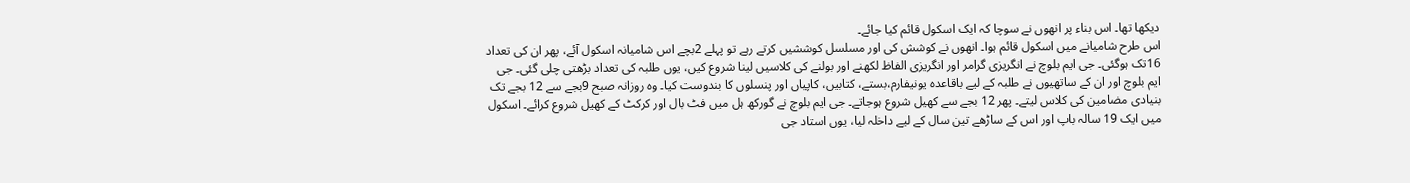دیکھا تھا۔ اس بناء پر انھوں نے سوچا کہ ایک اسکول قائم کیا جائے۔
اس طرح شامیانے میں اسکول قائم ہوا۔ انھوں نے کوشش کی اور مسلسل کوششیں کرتے رہے تو پہلے 2بچے اس شامیانہ اسکول آئے، پھر ان کی تعداد 16تک ہوگئی۔ جی ایم بلوچ نے انگریزی گرامر اور انگریزی الفاظ لکھنے اور بولنے کی کلاسیں لینا شروع کیں، یوں طلبہ کی تعداد بڑھتی چلی گئی۔ جی ایم بلوچ اور ان کے ساتھیوں نے طلبہ کے لیے باقاعدہ یونیفارم،بستے، کتابیں، کاپیاں اور پنسلوں کا بندوست کیا۔ وہ روزانہ صبح 9بجے سے 12 بجے تک بنیادی مضامین کی کلاس لیتے۔ پھر 12 بجے سے کھیل شروع ہوجاتے۔ جی ایم بلوچ نے گورکھ ہل میں فٹ بال اور کرکٹ کے کھیل شروع کرائے۔ اسکول میں ایک 19 سالہ باپ اور اس کے ساڑھے تین سال کے لیے داخلہ لیا، یوں استاد جی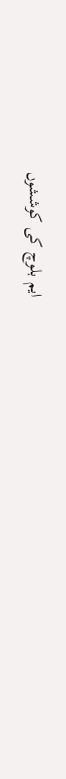ایم بلوچ کی کوششوں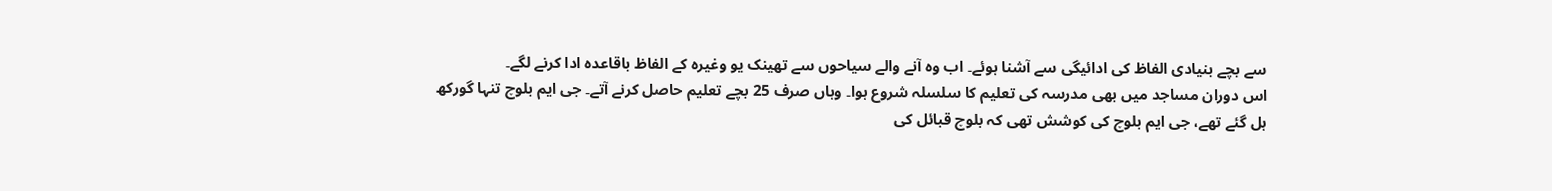سے بچے بنیادی الفاظ کی ادائیگی سے آشنا ہوئے۔ اب وہ آنے والے سیاحوں سے تھینک یو وغیرہ کے الفاظ باقاعدہ ادا کرنے لگے۔
اس دوران مساجد میں بھی مدرسہ کی تعلیم کا سلسلہ شروع ہوا۔ وہاں صرف 25 بچے تعلیم حاصل کرنے آتے۔ جی ایم بلوچ تنہا گورکھ ہل گئے تھے، جی ایم بلوچ کی کوشش تھی کہ بلوچ قبائل کی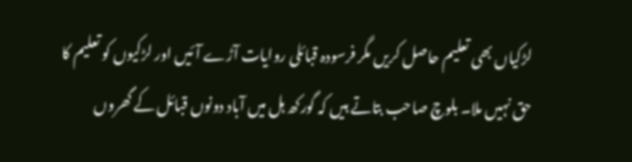لڑکیاں بھی تعلیم حاصل کریں مگر فرسودہ قبائلی روایات آڑے آئیں اور لڑکیوں کو تعلیم کا حق نہیں ملا۔ بلوچ صاحب بتاتے ہیں کہ گورکھ ہل میں آباد دونوں قبائل کے گھروں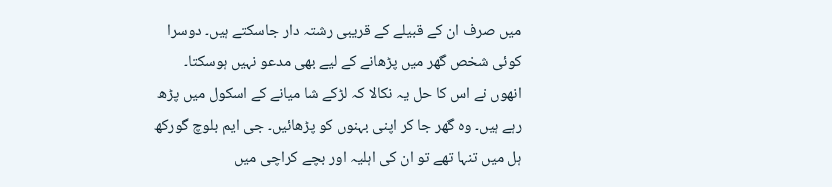میں صرف ان کے قبیلے کے قریبی رشتہ دار جاسکتے ہیں۔ دوسرا کوئی شخص گھر میں پڑھانے کے لیے بھی مدعو نہیں ہوسکتا۔ انھوں نے اس کا حل یہ نکالا کہ لڑکے شا میانے کے اسکول میں پڑھ رہے ہیں۔ وہ گھر جا کر اپنی بہنوں کو پڑھائیں۔ جی ایم بلوچ گورکھ ہل میں تنہا تھے تو ان کی اہلیہ اور بچے کراچی میں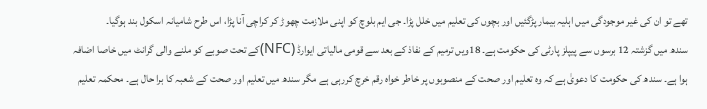تھے تو ان کی غیر موجودگی میں اہلیہ بیمار پڑگئیں اور بچوں کی تعلیم میں خلل پڑا۔ جی ایم بلوچ کو اپنی ملازمت چھوڑ کر کراچی آنا پڑا، اس طرح شامیانہ اسکول بند ہوگیا۔
سندھ میں گزشتہ 12 برسوں سے پیپلز پارٹی کی حکومت ہے۔ 18ویں ترمیم کے نفاذ کے بعد سے قومی مالیاتی ایوارڈ (NFC)کے تحت صوبے کو ملنے والی گرانٹ میں خاصا اضافہ ہوا ہے۔ سندھ کی حکومت کا دعویٰ ہے کہ وہ تعلیم اور صحت کے منصوبوں پر خاطر خواہ رقم خرچ کررہی ہے مگر سندھ میں تعلیم اور صحت کے شعبہ کا برا حال ہے۔ محکمہ تعلیم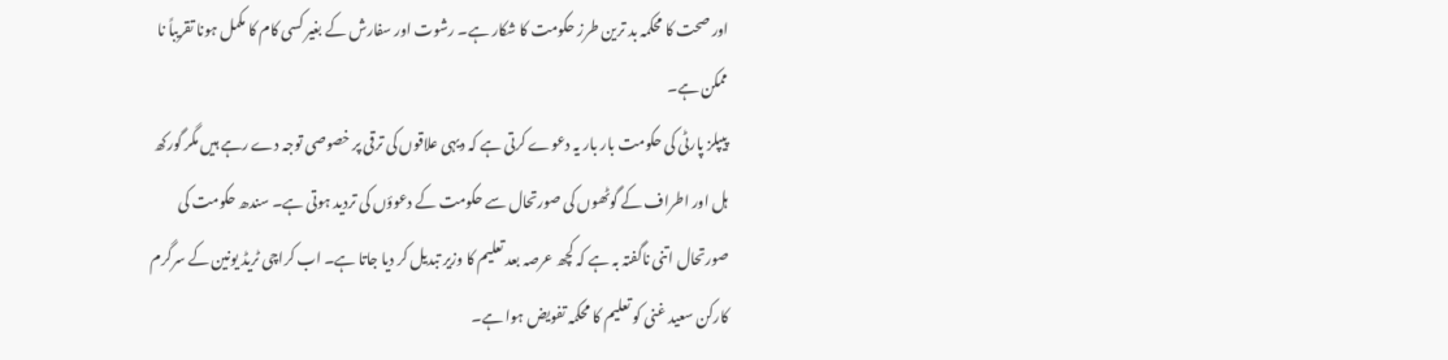اور صحت کا محکمہ بد ترین طرز حکومت کا شکار ہے۔ رشوت اور سفارش کے بغیر کسی کام کا مکمل ہونا تقریباً نا ممکن ہے۔
پیپلز پارٹی کی حکومت بار بار یہ دعوے کرتی ہے کہ دیہی علاقوں کی ترقی پر خصوصی توجہ دے رہے ہیں مگر گورکھ ہل اور اطراف کے گوٹھوں کی صورتحال سے حکومت کے دعوؤں کی تردید ہوتی ہے۔ سندھ حکومت کی صورتحال اتنی ناگفتہ بہ ہے کہ کچھ عرصہ بعد تعلیم کا وزیر تبدیل کر دیا جاتا ہے۔ اب کراچی ٹریڈ یونین کے سرگرم کارکن سعید غنی کو تعلیم کا محکمہ تفویض ہوا ہے۔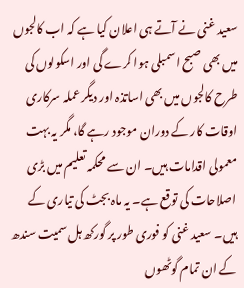سعید غنی نے آتے ہی اعلان کیا ہے کہ اب کالجوں میں بھی صبح اسمبلی ہوا کرے گی اور اسکولوں کی طرح کالجوں میں بھی اساتذہ اور دیگر عملہ سرکاری اوقات کار کے دوران موجود رہے گا، مگر یہ بہت معمولی اقدامات ہیں۔ ان سے محکمہ تعلیم میں بڑی اصلاحات کی توقع ہے۔ یہ ماہ بجٹ کی تیاری کے ہیں۔ سعید غنی کو فوری طور پر گورکھ ہل سمیت سندھ کے ان تمام گوٹھوں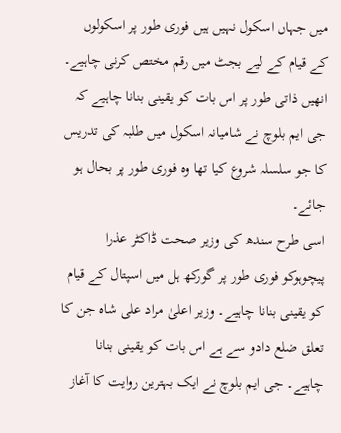میں جہاں اسکول نہیں ہیں فوری طور پر اسکولوں کے قیام کے لیے بجٹ میں رقم مختص کرنی چاہیے۔ انھیں ذاتی طور پر اس بات کو یقینی بنانا چاہیے کہ جی ایم بلوچ نے شامیانہ اسکول میں طلبہ کی تدریس کا جو سلسلہ شروع کیا تھا وہ فوری طور پر بحال ہو جائے۔
اسی طرح سندھ کی وزیر صحت ڈاکٹر عذرا پیچوہوکو فوری طور پر گورکھ ہل میں اسپتال کے قیام کو یقینی بنانا چاہیے۔ وزیر اعلیٰ مراد علی شاہ جن کا تعلق ضلع دادو سے ہے اس بات کو یقینی بنانا چاہیے۔ جی ایم بلوچ نے ایک بہترین روایت کا آغاز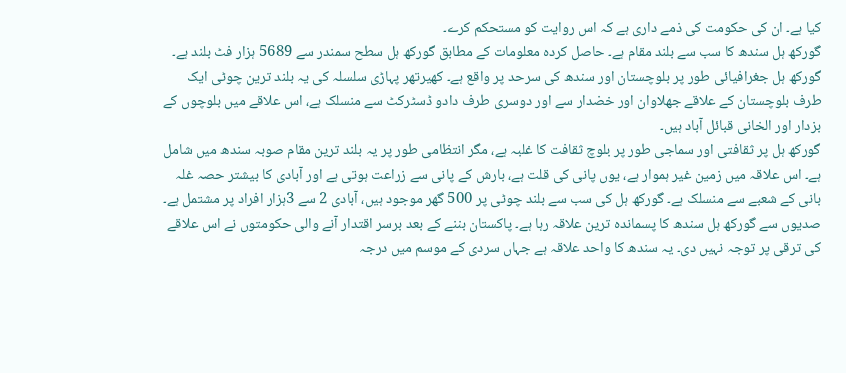کیا ہے۔ ان کی حکومت کی ذمے داری ہے کہ اس روایت کو مستحکم کرے۔
گورکھ ہل سندھ کا سب سے بلند مقام ہے۔ حاصل کردہ معلومات کے مطابق گورکھ ہل سطح سمندر سے 5689 ہزار فٹ بلند ہے۔ گورکھ ہل جغرافیائی طور پر بلوچستان اور سندھ کی سرحد پر واقع ہے۔ کھیرتھر پہاڑی سلسلہ کی یہ بلند ترین چوٹی ایک طرف بلوچستان کے علاقے جھلاوان اور خضدار سے اور دوسری طرف دادو ڈسٹرکٹ سے منسلک ہے، اس علاقے میں بلوچوں کے بزدار اور الخانی قبائل آباد ہیں۔
گورکھ ہل پر ثقافتی اور سماجی طور پر بلوچ ثقافت کا غلبہ ہے، مگر انتظامی طور پر یہ بلند ترین مقام صوبہ سندھ میں شامل ہے۔ اس علاقہ میں زمین غیر ہموار ہے، یوں پانی کی قلت ہے، بارش کے پانی سے زراعت ہوتی ہے اور آبادی کا بیشتر حصہ غلہ بانی کے شعبے سے منسلک ہے۔ گورکھ ہل کی سب سے بلند چوٹی پر 500 گھر موجود ہیں، آبادی 2 سے 3ہزار افراد پر مشتمل ہے۔ صدیوں سے گورکھ ہل سندھ کا پسماندہ ترین علاقہ رہا ہے۔ پاکستان بننے کے بعد برسر اقتدار آنے والی حکومتوں نے اس علاقے کی ترقی پر توجہ نہیں دی۔ یہ سندھ کا واحد علاقہ ہے جہاں سردی کے موسم میں درجہ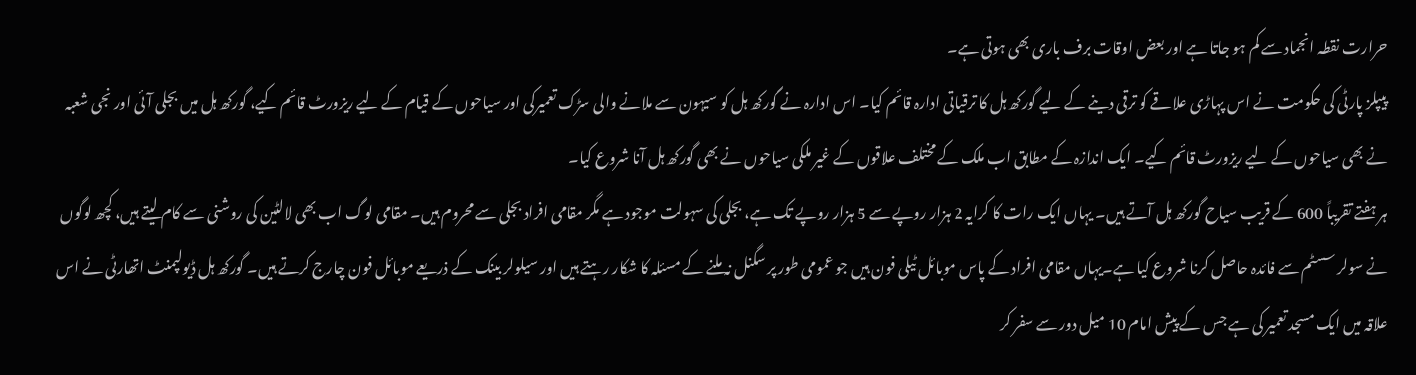حرارت نقطہ انجماد سے کم ہو جاتا ہے اور بعض اوقات برف باری بھی ہوتی ہے۔
پیپلز پارٹی کی حکومت نے اس پہاڑی علاقے کو ترقی دینے کے لیے گورکھ ہل کا ترقیاتی ادارہ قائم کیا۔ اس ادارہ نے گورکھ ہل کو سیہون سے ملانے والی سڑک تعمیرکی اور سیاحوں کے قیام کے لیے ریزورٹ قائم کیے، گورکھ ہل میں بجلی آئی اور نجی شعبہ نے بھی سیاحوں کے لیے ریزورٹ قائم کیے۔ ایک اندازہ کے مطابق اب ملک کے مختلف علاقوں کے غیر ملکی سیاحوں نے بھی گورکھ ہل آنا شروع کیا۔
ہر ہفتے تقریباً 600 کے قریب سیاح گورکھ ہل آتے ہیں۔ یہاں ایک رات کا کرایہ 2 ہزار روپے سے 5 ہزار روپے تک ہے، بجلی کی سہولت موجود ہے مگر مقامی افراد بجلی سے محروم ہیں۔ مقامی لوگ اب بھی لالٹین کی روشنی سے کام لیتے ہیں، کچھ لوگوں نے سولر سسٹم سے فائدہ حاصل کرنا شروع کیا ہے۔یہاں مقامی افراد کے پاس موبائل ٹیلی فون ہیں جو عمومی طور پر سگنل نہ ملنے کے مسئلہ کا شکار رہتے ہیں اور سیلولر بینک کے ذریعے موبائل فون چارج کرتے ہیں۔ گورکھ ہل ڈیولپمنٹ اتھارٹی نے اس علاقہ میں ایک مسجد تعمیر کی ہے جس کے پیش امام 10 میل دور سے سفر کر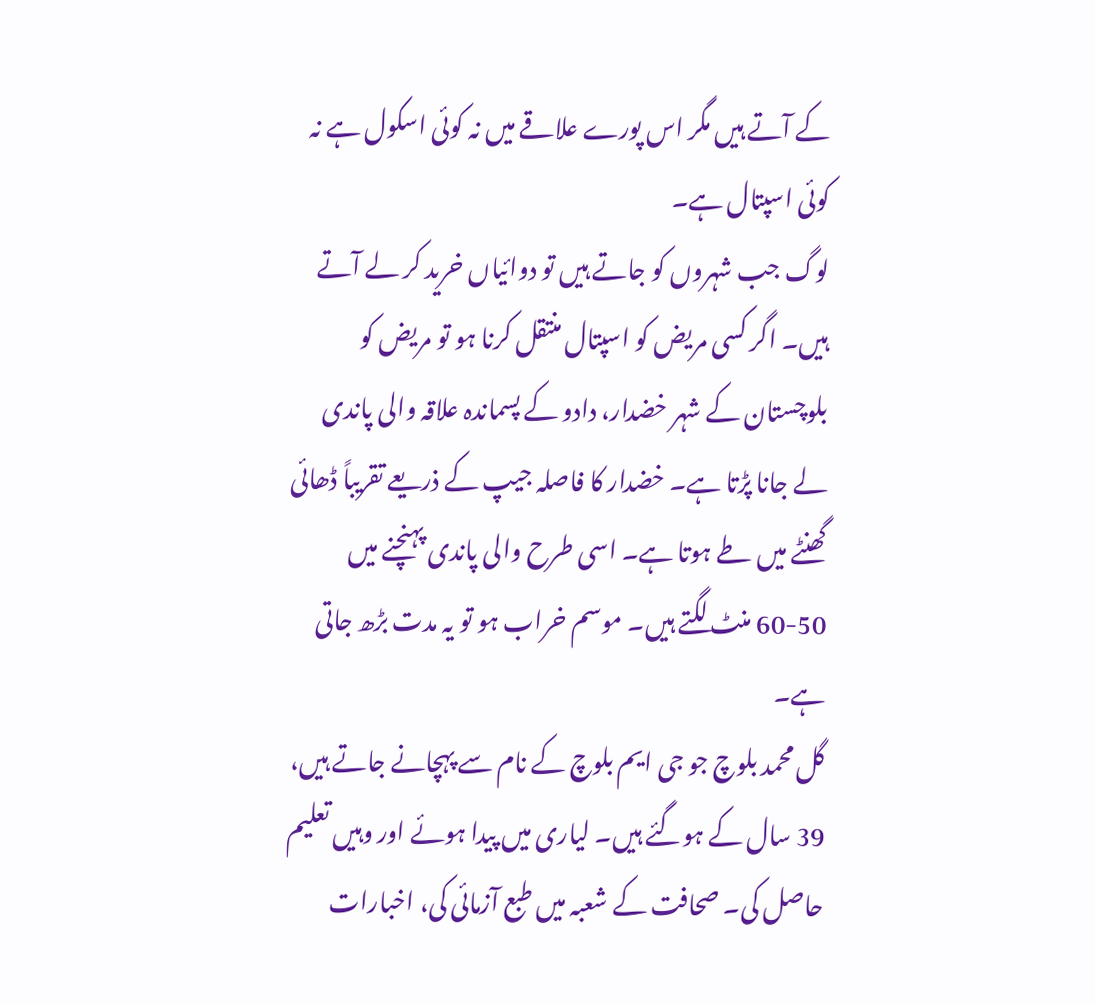کے آتے ہیں مگر اس پورے علاقے میں نہ کوئی اسکول ہے نہ کوئی اسپتال ہے۔
لوگ جب شہروں کو جاتے ہیں تو دوائیاں خرید کر لے آتے ہیں۔ اگر کسی مریض کو اسپتال منتقل کرنا ہو تو مریض کو بلوچستان کے شہر خضدار، دادو کے پسماندہ علاقہ والی پاندی لے جانا پڑتا ہے۔ خضدار کا فاصلہ جیپ کے ذریعے تقریباً ڈھائی گھنٹے میں طے ہوتا ہے۔ اسی طرح والی پاندی پہنچنے میں 50-60 منٹ لگتے ہیں۔ موسم خراب ہو تو یہ مدت بڑھ جاتی ہے۔
گل محمد بلوچ جو جی ایم بلوچ کے نام سے پہچانے جاتے ہیں، 39 سال کے ہوگئے ہیں۔ لیاری میں پیدا ہوئے اور وہیں تعلیم حاصل کی۔ صحافت کے شعبہ میں طبع آزمائی کی، اخبارات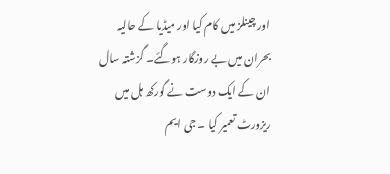اور چینلز میں کام کیا اور میڈیا کے حالیہ بحران میں بے روزگار ہوگئے۔ گزشتہ سال ان کے ایک دوست نے گورکھ ہل میں ریزورٹ تعمیر کیا ۔ جی ایم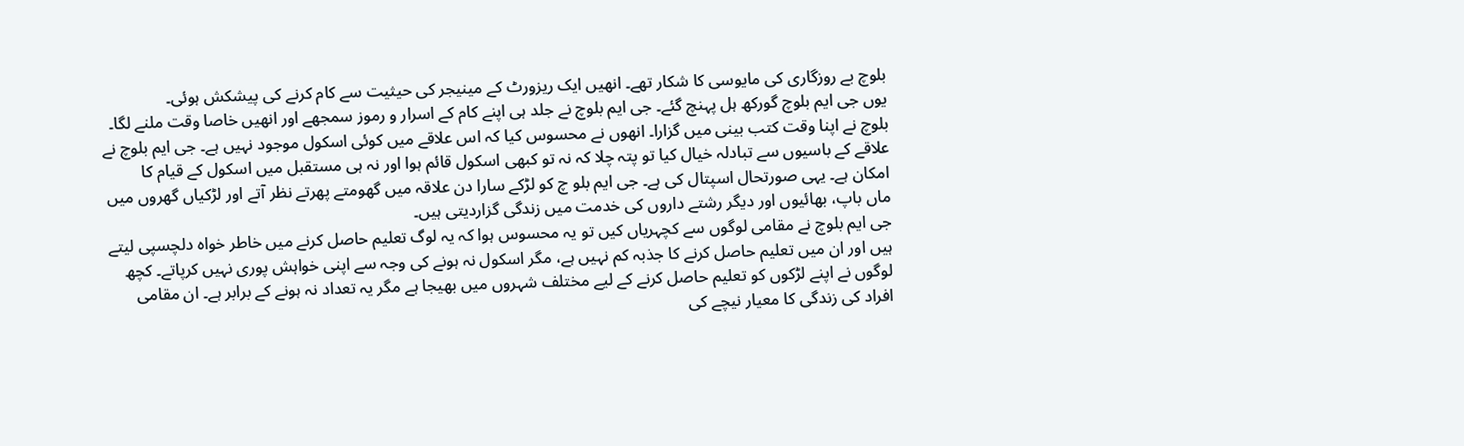بلوچ بے روزگاری کی مایوسی کا شکار تھے۔ انھیں ایک ریزورٹ کے مینیجر کی حیثیت سے کام کرنے کی پیشکش ہوئی۔
یوں جی ایم بلوچ گورکھ ہل پہنچ گئے۔ جی ایم بلوچ نے جلد ہی اپنے کام کے اسرار و رموز سمجھے اور انھیں خاصا وقت ملنے لگا۔ بلوچ نے اپنا وقت کتب بینی میں گزارا۔ انھوں نے محسوس کیا کہ اس علاقے میں کوئی اسکول موجود نہیں ہے۔ جی ایم بلوچ نے علاقے کے باسیوں سے تبادلہ خیال کیا تو پتہ چلا کہ نہ تو کبھی اسکول قائم ہوا اور نہ ہی مستقبل میں اسکول کے قیام کا امکان ہے۔ یہی صورتحال اسپتال کی ہے۔ جی ایم بلو چ کو لڑکے سارا دن علاقہ میں گھومتے پھرتے نظر آتے اور لڑکیاں گھروں میں ماں باپ، بھائیوں اور دیگر رشتے داروں کی خدمت میں زندگی گزاردیتی ہیں۔
جی ایم بلوچ نے مقامی لوگوں سے کچہریاں کیں تو یہ محسوس ہوا کہ یہ لوگ تعلیم حاصل کرنے میں خاطر خواہ دلچسپی لیتے ہیں اور ان میں تعلیم حاصل کرنے کا جذبہ کم نہیں ہے، مگر اسکول نہ ہونے کی وجہ سے اپنی خواہش پوری نہیں کرپاتے۔ کچھ لوگوں نے اپنے لڑکوں کو تعلیم حاصل کرنے کے لیے مختلف شہروں میں بھیجا ہے مگر یہ تعداد نہ ہونے کے برابر ہے۔ ان مقامی افراد کی زندگی کا معیار نیچے کی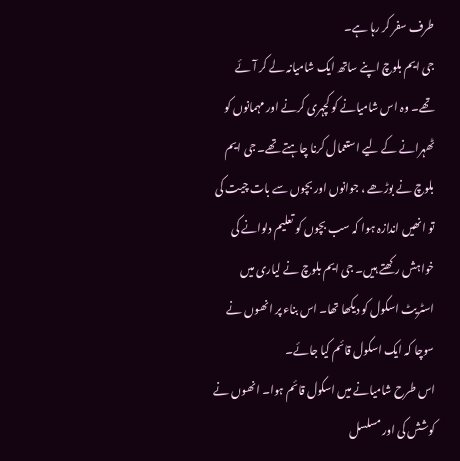طرف سفر کر رہا ہے۔
جی ایم بلوچ اپنے ساتھ ایک شامیانہ لے کر آئے تھے۔ وہ اس شامیانے کو کچہری کرنے اور مہمانوں کو ٹھہرانے کے لیے استعمال کرنا چاہتے تھے۔ جی ایم بلوچ نے بوڑھے ، جوانوں اور بچوں سے بات چیت کی تو انھیں اندازہ ہوا کہ سب بچوں کو تعلیم دلوانے کی خواہش رکھتے ہیں۔ جی ایم بلوچ نے لیاری میں اسٹریٹ اسکول کو دیکھا تھا۔ اس بناء پر انھوں نے سوچا کہ ایک اسکول قائم کیا جائے۔
اس طرح شامیانے میں اسکول قائم ہوا۔ انھوں نے کوشش کی اور مسلسل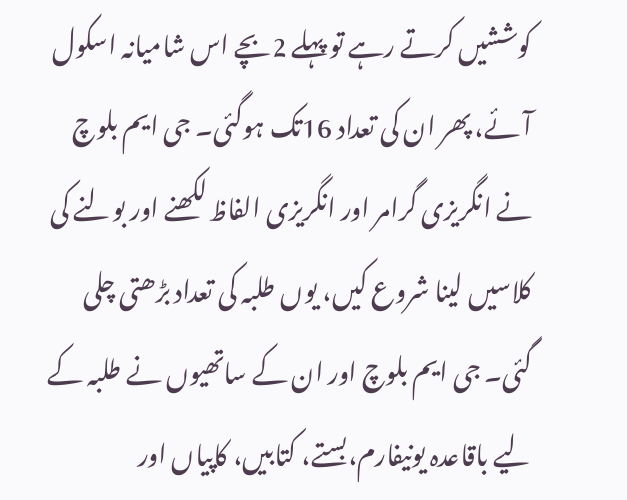کوششیں کرتے رہے تو پہلے 2بچے اس شامیانہ اسکول آئے، پھر ان کی تعداد 16تک ہوگئی۔ جی ایم بلوچ نے انگریزی گرامر اور انگریزی الفاظ لکھنے اور بولنے کی کلاسیں لینا شروع کیں، یوں طلبہ کی تعداد بڑھتی چلی گئی۔ جی ایم بلوچ اور ان کے ساتھیوں نے طلبہ کے لیے باقاعدہ یونیفارم،بستے، کتابیں، کاپیاں اور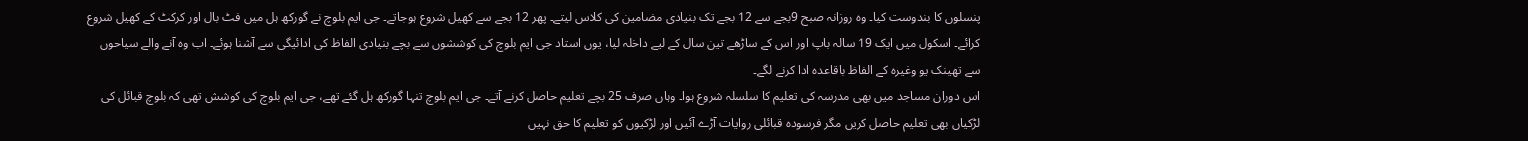پنسلوں کا بندوست کیا۔ وہ روزانہ صبح 9بجے سے 12 بجے تک بنیادی مضامین کی کلاس لیتے۔ پھر 12 بجے سے کھیل شروع ہوجاتے۔ جی ایم بلوچ نے گورکھ ہل میں فٹ بال اور کرکٹ کے کھیل شروع کرائے۔ اسکول میں ایک 19 سالہ باپ اور اس کے ساڑھے تین سال کے لیے داخلہ لیا، یوں استاد جی ایم بلوچ کی کوششوں سے بچے بنیادی الفاظ کی ادائیگی سے آشنا ہوئے۔ اب وہ آنے والے سیاحوں سے تھینک یو وغیرہ کے الفاظ باقاعدہ ادا کرنے لگے۔
اس دوران مساجد میں بھی مدرسہ کی تعلیم کا سلسلہ شروع ہوا۔ وہاں صرف 25 بچے تعلیم حاصل کرنے آتے۔ جی ایم بلوچ تنہا گورکھ ہل گئے تھے، جی ایم بلوچ کی کوشش تھی کہ بلوچ قبائل کی لڑکیاں بھی تعلیم حاصل کریں مگر فرسودہ قبائلی روایات آڑے آئیں اور لڑکیوں کو تعلیم کا حق نہیں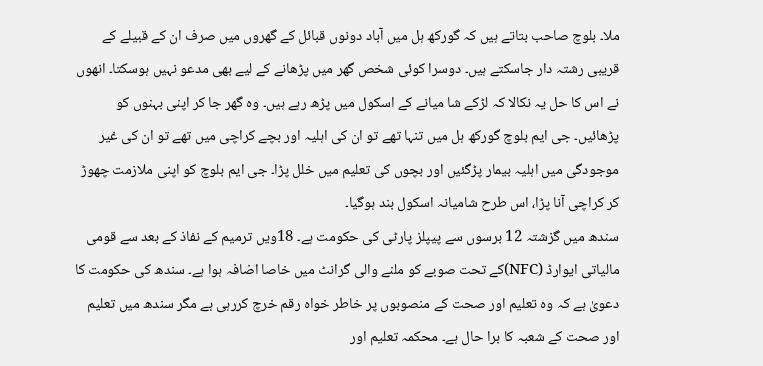ملا۔ بلوچ صاحب بتاتے ہیں کہ گورکھ ہل میں آباد دونوں قبائل کے گھروں میں صرف ان کے قبیلے کے قریبی رشتہ دار جاسکتے ہیں۔ دوسرا کوئی شخص گھر میں پڑھانے کے لیے بھی مدعو نہیں ہوسکتا۔ انھوں نے اس کا حل یہ نکالا کہ لڑکے شا میانے کے اسکول میں پڑھ رہے ہیں۔ وہ گھر جا کر اپنی بہنوں کو پڑھائیں۔ جی ایم بلوچ گورکھ ہل میں تنہا تھے تو ان کی اہلیہ اور بچے کراچی میں تھے تو ان کی غیر موجودگی میں اہلیہ بیمار پڑگئیں اور بچوں کی تعلیم میں خلل پڑا۔ جی ایم بلوچ کو اپنی ملازمت چھوڑ کر کراچی آنا پڑا، اس طرح شامیانہ اسکول بند ہوگیا۔
سندھ میں گزشتہ 12 برسوں سے پیپلز پارٹی کی حکومت ہے۔ 18ویں ترمیم کے نفاذ کے بعد سے قومی مالیاتی ایوارڈ (NFC)کے تحت صوبے کو ملنے والی گرانٹ میں خاصا اضافہ ہوا ہے۔ سندھ کی حکومت کا دعویٰ ہے کہ وہ تعلیم اور صحت کے منصوبوں پر خاطر خواہ رقم خرچ کررہی ہے مگر سندھ میں تعلیم اور صحت کے شعبہ کا برا حال ہے۔ محکمہ تعلیم اور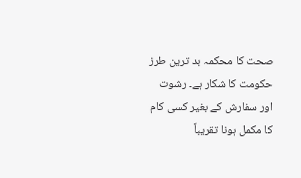صحت کا محکمہ بد ترین طرز حکومت کا شکار ہے۔ رشوت اور سفارش کے بغیر کسی کام کا مکمل ہونا تقریباً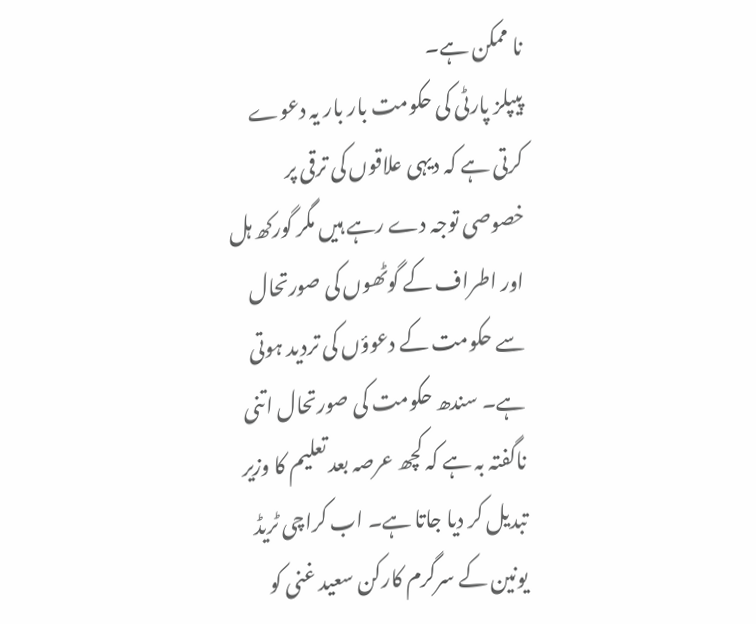نا ممکن ہے۔
پیپلز پارٹی کی حکومت بار بار یہ دعوے کرتی ہے کہ دیہی علاقوں کی ترقی پر خصوصی توجہ دے رہے ہیں مگر گورکھ ہل اور اطراف کے گوٹھوں کی صورتحال سے حکومت کے دعوؤں کی تردید ہوتی ہے۔ سندھ حکومت کی صورتحال اتنی ناگفتہ بہ ہے کہ کچھ عرصہ بعد تعلیم کا وزیر تبدیل کر دیا جاتا ہے۔ اب کراچی ٹریڈ یونین کے سرگرم کارکن سعید غنی کو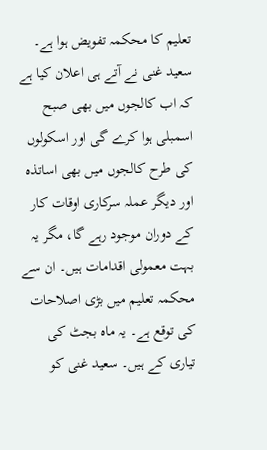تعلیم کا محکمہ تفویض ہوا ہے۔
سعید غنی نے آتے ہی اعلان کیا ہے کہ اب کالجوں میں بھی صبح اسمبلی ہوا کرے گی اور اسکولوں کی طرح کالجوں میں بھی اساتذہ اور دیگر عملہ سرکاری اوقات کار کے دوران موجود رہے گا، مگر یہ بہت معمولی اقدامات ہیں۔ ان سے محکمہ تعلیم میں بڑی اصلاحات کی توقع ہے۔ یہ ماہ بجٹ کی تیاری کے ہیں۔ سعید غنی کو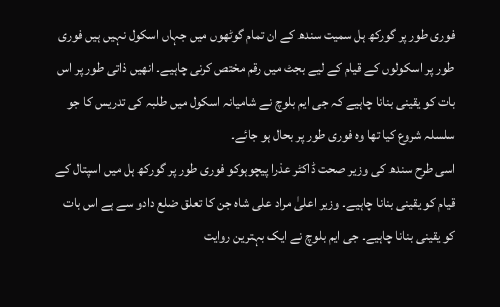فوری طور پر گورکھ ہل سمیت سندھ کے ان تمام گوٹھوں میں جہاں اسکول نہیں ہیں فوری طور پر اسکولوں کے قیام کے لیے بجٹ میں رقم مختص کرنی چاہیے۔ انھیں ذاتی طور پر اس بات کو یقینی بنانا چاہیے کہ جی ایم بلوچ نے شامیانہ اسکول میں طلبہ کی تدریس کا جو سلسلہ شروع کیا تھا وہ فوری طور پر بحال ہو جائے۔
اسی طرح سندھ کی وزیر صحت ڈاکٹر عذرا پیچوہوکو فوری طور پر گورکھ ہل میں اسپتال کے قیام کو یقینی بنانا چاہیے۔ وزیر اعلیٰ مراد علی شاہ جن کا تعلق ضلع دادو سے ہے اس بات کو یقینی بنانا چاہیے۔ جی ایم بلوچ نے ایک بہترین روایت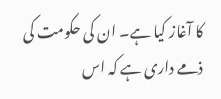کا آغاز کیا ہے۔ ان کی حکومت کی ذمے داری ہے کہ اس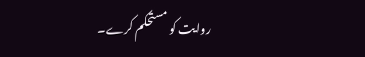روایت کو مستحکم کرے۔